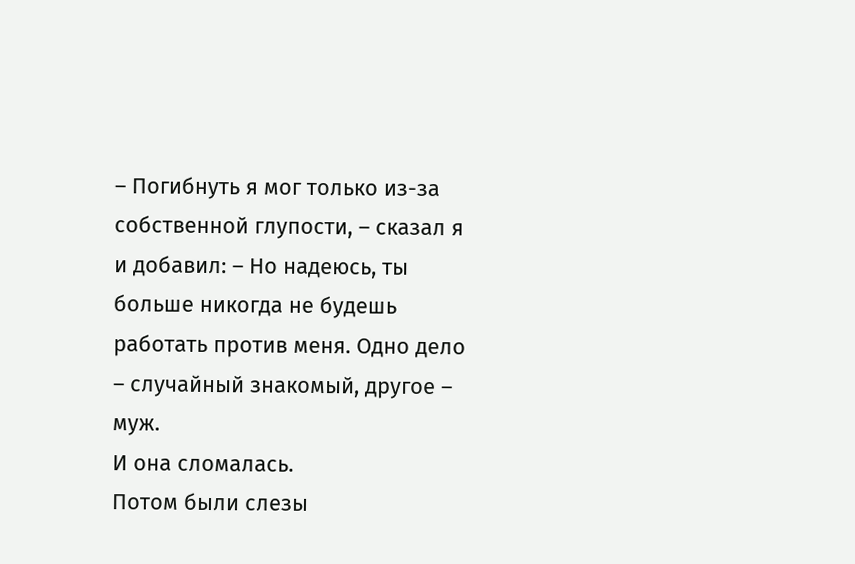– Погибнуть я мог только из-за собственной глупости, – сказал я и добавил: – Но надеюсь, ты больше никогда не будешь работать против меня. Одно дело – случайный знакомый, другое – муж.
И она сломалась.
Потом были слезы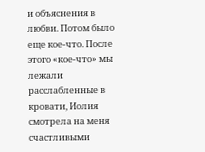и объяснения в любви. Потом было еще кое-что. После этого «кое-что» мы лежали расслабленные в кровати, Иолия смотрела на меня счастливыми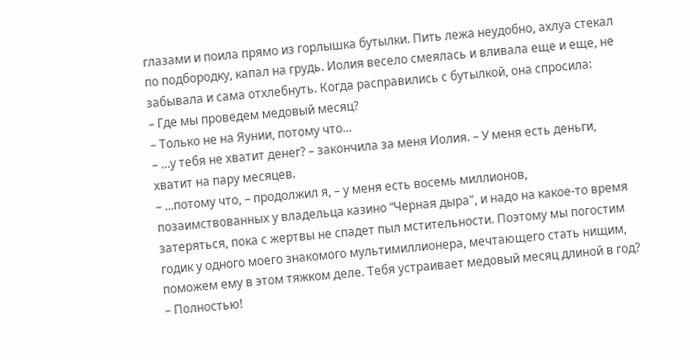глазами и поила прямо из горлышка бутылки. Пить лежа неудобно, ахлуа стекал по подбородку, капал на грудь. Иолия весело смеялась и вливала еще и еще, не забывала и сама отхлебнуть. Когда расправились с бутылкой, она спросила:
– Где мы проведем медовый месяц?
– Только не на Яунии, потому что...
– ...у тебя не хватит денег? – закончила за меня Иолия. – У меня есть деньги, хватит на пару месяцев.
– ...потому что, – продолжил я, – у меня есть восемь миллионов, позаимствованных у владельца казино “Черная дыра", и надо на какое-то время затеряться, пока с жертвы не спадет пыл мстительности. Поэтому мы погостим годик у одного моего знакомого мультимиллионера, мечтающего стать нищим, поможем ему в этом тяжком деле. Тебя устраивает медовый месяц длиной в год?
– Полностью!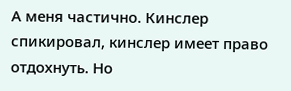А меня частично. Кинслер спикировал, кинслер имеет право отдохнуть. Но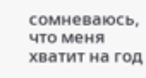сомневаюсь, что меня хватит на год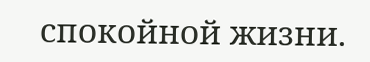спокойной жизни.